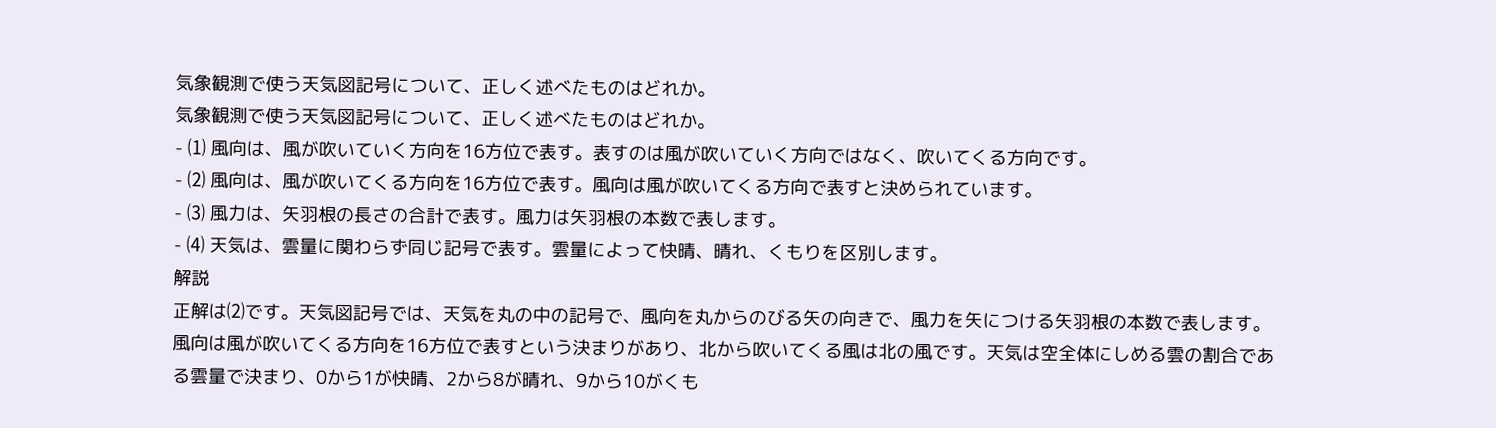気象観測で使う天気図記号について、正しく述べたものはどれか。
気象観測で使う天気図記号について、正しく述べたものはどれか。
- ⑴ 風向は、風が吹いていく方向を16方位で表す。表すのは風が吹いていく方向ではなく、吹いてくる方向です。
- ⑵ 風向は、風が吹いてくる方向を16方位で表す。風向は風が吹いてくる方向で表すと決められています。
- ⑶ 風力は、矢羽根の長さの合計で表す。風力は矢羽根の本数で表します。
- ⑷ 天気は、雲量に関わらず同じ記号で表す。雲量によって快晴、晴れ、くもりを区別します。
解説
正解は⑵です。天気図記号では、天気を丸の中の記号で、風向を丸からのびる矢の向きで、風力を矢につける矢羽根の本数で表します。風向は風が吹いてくる方向を16方位で表すという決まりがあり、北から吹いてくる風は北の風です。天気は空全体にしめる雲の割合である雲量で決まり、0から1が快晴、2から8が晴れ、9から10がくも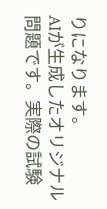りになります。
AIが生成したオリジナル問題です。実際の試験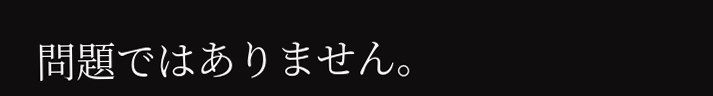問題ではありません。